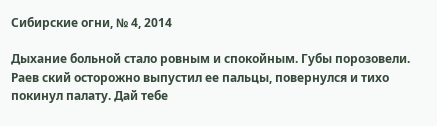Сибирские огни, № 4, 2014

Дыхание больной стало ровным и спокойным. Губы порозовели. Раев ский осторожно выпустил ее пальцы, повернулся и тихо покинул палату. Дай тебе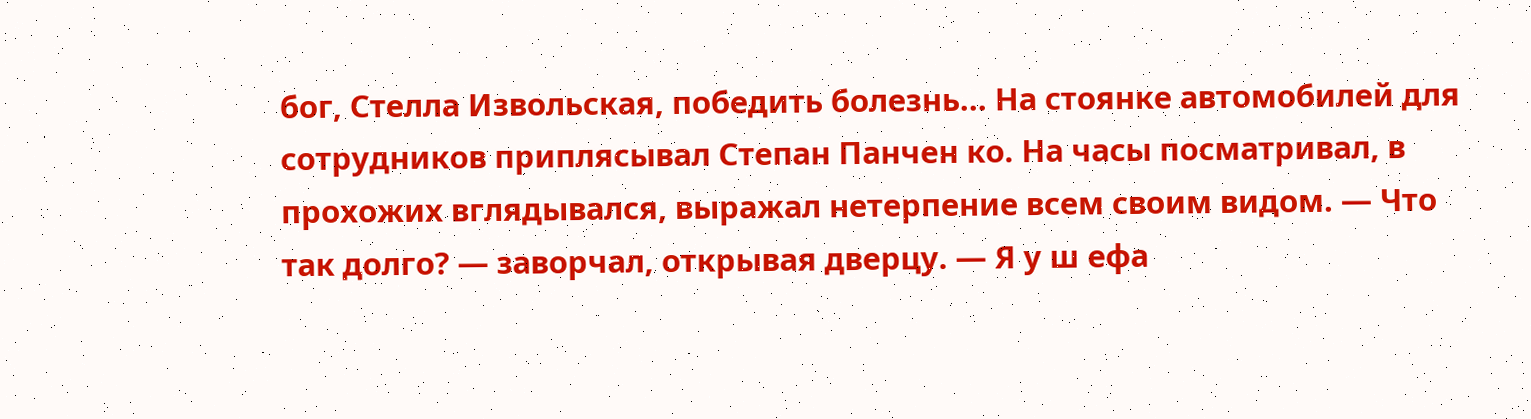бог, Стелла Извольская, победить болезнь... На стоянке автомобилей для сотрудников приплясывал Степан Панчен ко. На часы посматривал, в прохожих вглядывался, выражал нетерпение всем своим видом. — Что так долго? — заворчал, открывая дверцу. — Я у ш ефа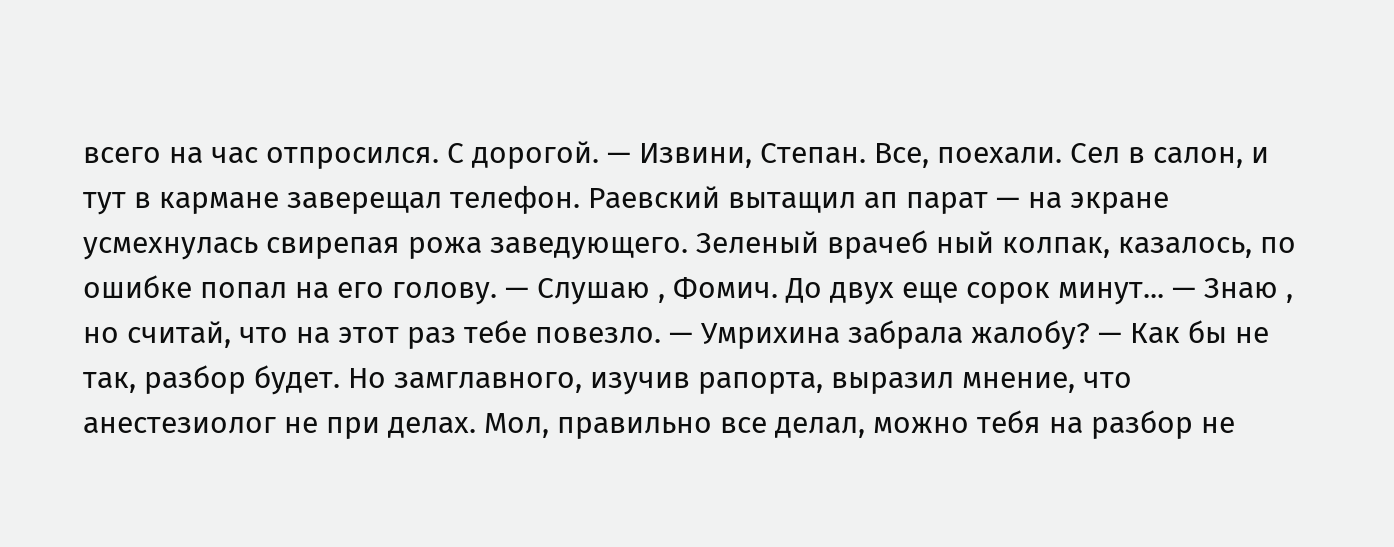всего на час отпросился. С дорогой. — Извини, Степан. Все, поехали. Сел в салон, и тут в кармане заверещал телефон. Раевский вытащил ап парат — на экране усмехнулась свирепая рожа заведующего. Зеленый врачеб ный колпак, казалось, по ошибке попал на его голову. — Слушаю , Фомич. До двух еще сорок минут... — Знаю , но считай, что на этот раз тебе повезло. — Умрихина забрала жалобу? — Как бы не так, разбор будет. Но замглавного, изучив рапорта, выразил мнение, что анестезиолог не при делах. Мол, правильно все делал, можно тебя на разбор не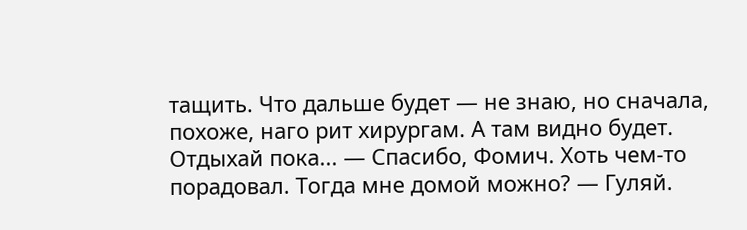тащить. Что дальше будет — не знаю, но сначала, похоже, наго рит хирургам. А там видно будет. Отдыхай пока... — Спасибо, Фомич. Хоть чем-то порадовал. Тогда мне домой можно? — Гуляй.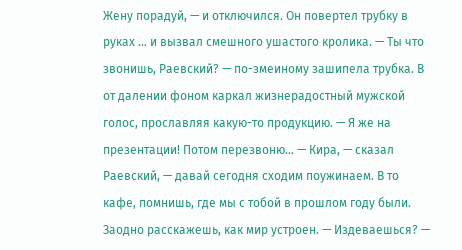Жену порадуй, — и отключился. Он повертел трубку в руках ... и вызвал смешного ушастого кролика. — Ты что звонишь, Раевский? — по-змеиному зашипела трубка. В от далении фоном каркал жизнерадостный мужской голос, прославляя какую-то продукцию. — Я же на презентации! Потом перезвоню... — Кира, — сказал Раевский, — давай сегодня сходим поужинаем. В то кафе, помнишь, где мы с тобой в прошлом году были. Заодно расскажешь, как мир устроен. — Издеваешься? —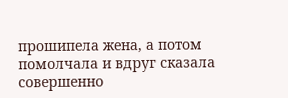прошипела жена, а потом помолчала и вдруг сказала совершенно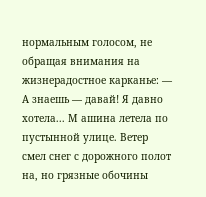нормальным голосом, не обращая внимания на жизнерадостное карканье: — А знаешь — давай! Я давно хотела... М ашина летела по пустынной улице. Ветер смел снег с дорожного полот на, но грязные обочины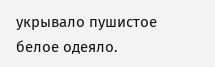укрывало пушистое белое одеяло.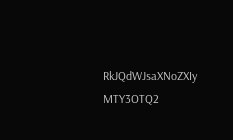RkJQdWJsaXNoZXIy MTY3OTQ2